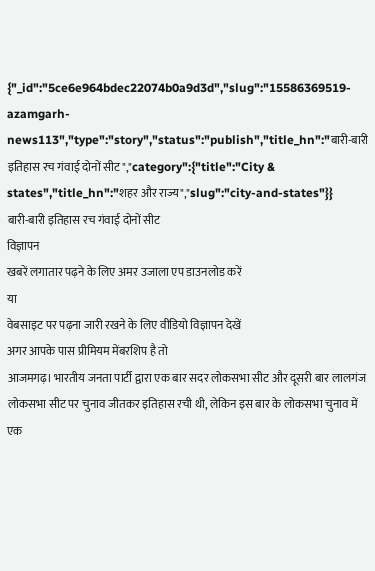{"_id":"5ce6e964bdec22074b0a9d3d","slug":"15586369519-azamgarh-news113","type":"story","status":"publish","title_hn":"बारी-बारी इतिहास रच गंवाई दोनों सीट","category":{"title":"City & states","title_hn":"शहर और राज्य","slug":"city-and-states"}}
बारी-बारी इतिहास रच गंवाई दोनों सीट
विज्ञापन
खबरें लगातार पढ़ने के लिए अमर उजाला एप डाउनलोड करें
या
वेबसाइट पर पढ़ना जारी रखने के लिए वीडियो विज्ञापन देखें
अगर आपके पास प्रीमियम मेंबरशिप है तो
आजमगढ़। भारतीय जनता पार्टी द्वारा एक बार सदर लोकसभा सीट और दूसरी बार लालगंज लोकसभा सीट पर चुनाव जीतकर इतिहास रची थी, लेकिन इस बार के लोकसभा चुनाव में एक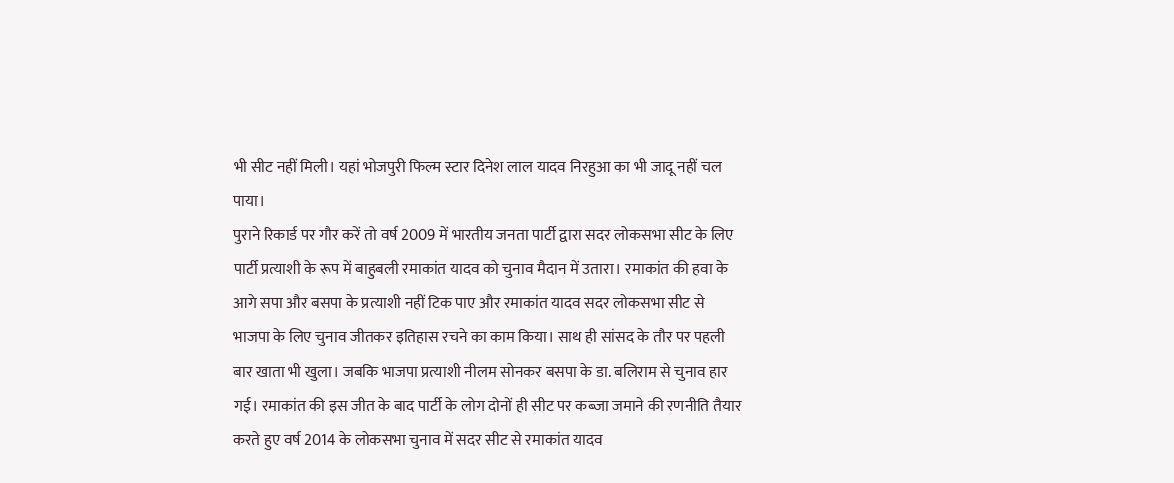भी सीट नहीं मिली। यहां भोजपुरी फिल्म स्टार दिनेश लाल यादव निरहुआ का भी जादू नहीं चल पाया।
पुराने रिकार्ड पर गौर करें तो वर्ष 2009 में भारतीय जनता पार्टी द्वारा सदर लोकसभा सीट के लिए पार्टी प्रत्याशी के रूप में बाहुबली रमाकांत यादव को चुनाव मैदान में उतारा। रमाकांत की हवा के आगे सपा और बसपा के प्रत्याशी नहीं टिक पाए और रमाकांत यादव सदर लोकसभा सीट से भाजपा के लिए चुनाव जीतकर इतिहास रचने का काम किया। साथ ही सांसद के तौर पर पहली बार खाता भी खुला। जबकि भाजपा प्रत्याशी नीलम सोनकर बसपा के डा. बलिराम से चुनाव हार गई। रमाकांत की इस जीत के बाद पार्टी के लोग दोनों ही सीट पर कब्जा जमाने की रणनीति तैयार करते हुए वर्ष 2014 के लोकसभा चुनाव में सदर सीट से रमाकांत यादव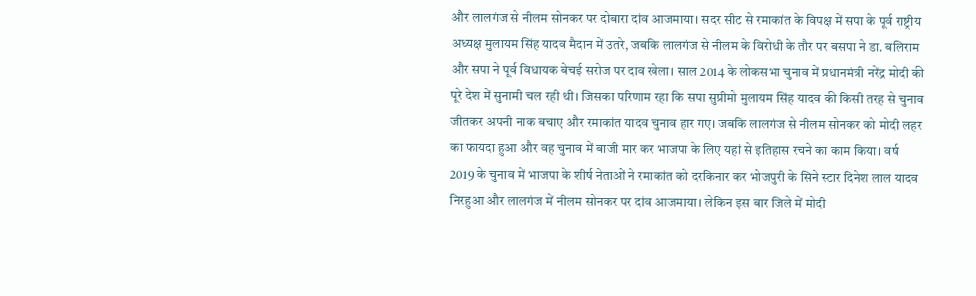और लालगंज से नीलम सोनकर पर दोबारा दांव आजमाया। सदर सीट से रमाकांत के विपक्ष में सपा के पूर्व राष्ट्रीय अध्यक्ष मुलायम सिंह यादव मैदान में उतरे, जबकि लालगंज से नीलम के विरोधी के तौर पर बसपा ने डा. बलिराम और सपा ने पूर्व विधायक बेचई सरोज पर दाव खेला। साल 2014 के लोकसभा चुनाव में प्रधानमंत्री नरेंद्र मोदी की पूरे देश में सुनामी चल रही थी। जिसका परिणाम रहा कि सपा सुप्रीमो मुलायम सिंह यादव की किसी तरह से चुनाव जीतकर अपनी नाक बचाए और रमाकांत यादव चुनाव हार गए। जबकि लालगंज से नीलम सोनकर को मोदी लहर का फायदा हुआ और वह चुनाव में बाजी मार कर भाजपा के लिए यहां से इतिहास रचने का काम किया। वर्ष 2019 के चुनाव में भाजपा के शीर्ष नेताओं ने रमाकांत को दरकिनार कर भोजपुरी के सिने स्टार दिनेश लाल यादव निरहुआ और लालगंज में नीलम सोनकर पर दांव आजमाया। लेकिन इस बार जिले में मोदी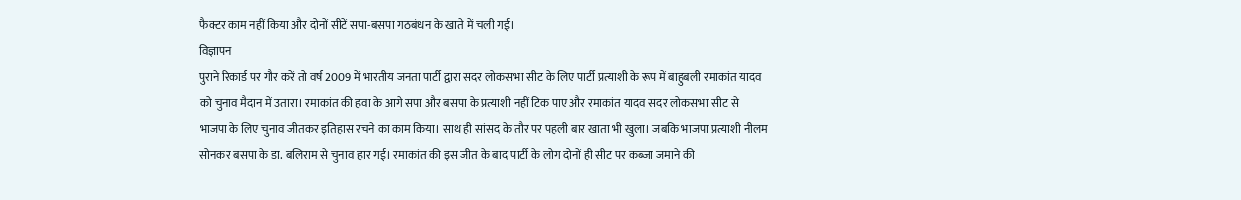फैक्टर काम नहीं किया और दोनों सीटें सपा-बसपा गठबंधन के खाते में चली गई।
विज्ञापन
पुराने रिकार्ड पर गौर करें तो वर्ष 2009 में भारतीय जनता पार्टी द्वारा सदर लोकसभा सीट के लिए पार्टी प्रत्याशी के रूप में बाहुबली रमाकांत यादव को चुनाव मैदान में उतारा। रमाकांत की हवा के आगे सपा और बसपा के प्रत्याशी नहीं टिक पाए और रमाकांत यादव सदर लोकसभा सीट से भाजपा के लिए चुनाव जीतकर इतिहास रचने का काम किया। साथ ही सांसद के तौर पर पहली बार खाता भी खुला। जबकि भाजपा प्रत्याशी नीलम सोनकर बसपा के डा. बलिराम से चुनाव हार गई। रमाकांत की इस जीत के बाद पार्टी के लोग दोनों ही सीट पर कब्जा जमाने की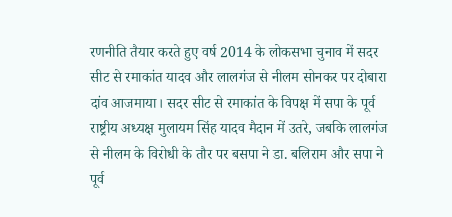रणनीति तैयार करते हुए वर्ष 2014 के लोकसभा चुनाव में सदर सीट से रमाकांत यादव और लालगंज से नीलम सोनकर पर दोबारा दांव आजमाया। सदर सीट से रमाकांत के विपक्ष में सपा के पूर्व राष्ट्रीय अध्यक्ष मुलायम सिंह यादव मैदान में उतरे, जबकि लालगंज से नीलम के विरोधी के तौर पर बसपा ने डा. बलिराम और सपा ने पूर्व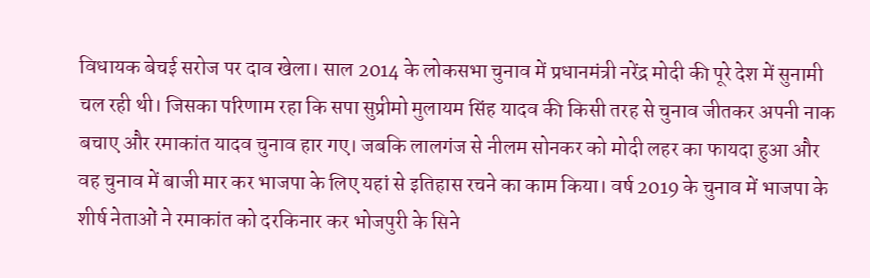विधायक बेचई सरोज पर दाव खेला। साल 2014 के लोकसभा चुनाव में प्रधानमंत्री नरेंद्र मोदी की पूरे देश में सुनामी चल रही थी। जिसका परिणाम रहा कि सपा सुप्रीमो मुलायम सिंह यादव की किसी तरह से चुनाव जीतकर अपनी नाक बचाए और रमाकांत यादव चुनाव हार गए। जबकि लालगंज से नीलम सोनकर को मोदी लहर का फायदा हुआ और वह चुनाव में बाजी मार कर भाजपा के लिए यहां से इतिहास रचने का काम किया। वर्ष 2019 के चुनाव में भाजपा के शीर्ष नेताओं ने रमाकांत को दरकिनार कर भोजपुरी के सिने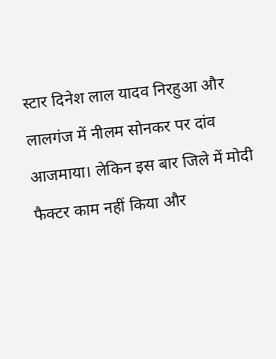स्टार दिनेश लाल यादव निरहुआ और लालगंज में नीलम सोनकर पर दांव आजमाया। लेकिन इस बार जिले में मोदी फैक्टर काम नहीं किया और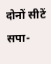दोनों सीटें सपा-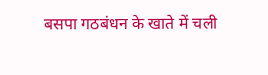बसपा गठबंधन के खाते में चली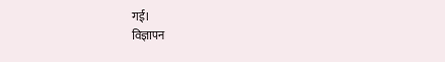गई।
विज्ञापन